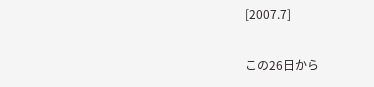[2007.7]

この26日から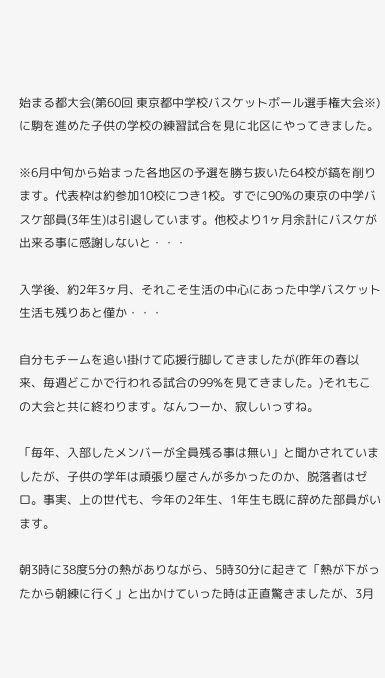始まる都大会(第60回 東京都中学校バスケットボール選手権大会※)に駒を進めた子供の学校の練習試合を見に北区にやってきました。

※6月中旬から始まった各地区の予選を勝ち抜いた64校が鎬を削ります。代表枠は約参加10校につき1校。すでに90%の東京の中学バスケ部員(3年生)は引退しています。他校より1ヶ月余計にバスケが出来る事に感謝しないと・・・

入学後、約2年3ヶ月、それこそ生活の中心にあった中学バスケット生活も残りあと僅か・・・

自分もチームを追い掛けて応援行脚してきましたが(昨年の春以来、毎週どこかで行われる試合の99%を見てきました。)それもこの大会と共に終わります。なんつーか、寂しいっすね。

「毎年、入部したメンバーが全員残る事は無い」と聞かされていましたが、子供の学年は頑張り屋さんが多かったのか、脱落者はゼロ。事実、上の世代も、今年の2年生、1年生も既に辞めた部員がいます。

朝3時に38度5分の熱がありながら、5時30分に起きて「熱が下がったから朝練に行く」と出かけていった時は正直驚きましたが、3月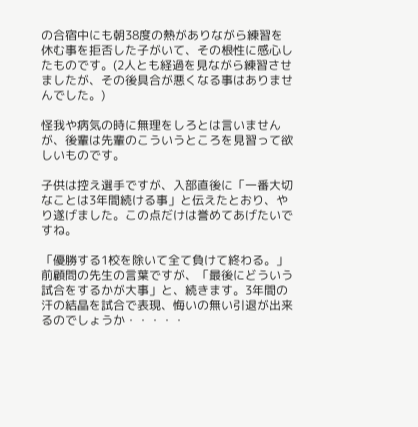の合宿中にも朝38度の熱がありながら練習を休む事を拒否した子がいて、その根性に感心したものです。(2人とも経過を見ながら練習させましたが、その後具合が悪くなる事はありませんでした。)

怪我や病気の時に無理をしろとは言いませんが、後輩は先輩のこういうところを見習って欲しいものです。

子供は控え選手ですが、入部直後に「一番大切なことは3年間続ける事」と伝えたとおり、やり遂げました。この点だけは誉めてあげたいですね。

「優勝する1校を除いて全て負けて終わる。」前顧問の先生の言葉ですが、「最後にどういう試合をするかが大事」と、続きます。3年間の汗の結晶を試合で表現、悔いの無い引退が出来るのでしょうか・・・・・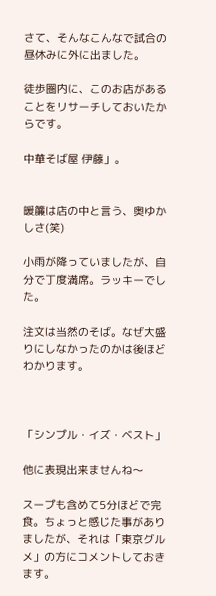さて、そんなこんなで試合の昼休みに外に出ました。

徒歩圏内に、このお店があることをリサーチしておいたからです。

中華そば屋 伊藤」。


暖簾は店の中と言う、奥ゆかしさ(笑)

小雨が降っていましたが、自分で丁度満席。ラッキーでした。

注文は当然のそば。なぜ大盛りにしなかったのかは後ほどわかります。



「シンプル・イズ・ベスト」

他に表現出来ませんね〜

スープも含めて5分ほどで完食。ちょっと感じた事がありましたが、それは「東京グルメ」の方にコメントしておきます。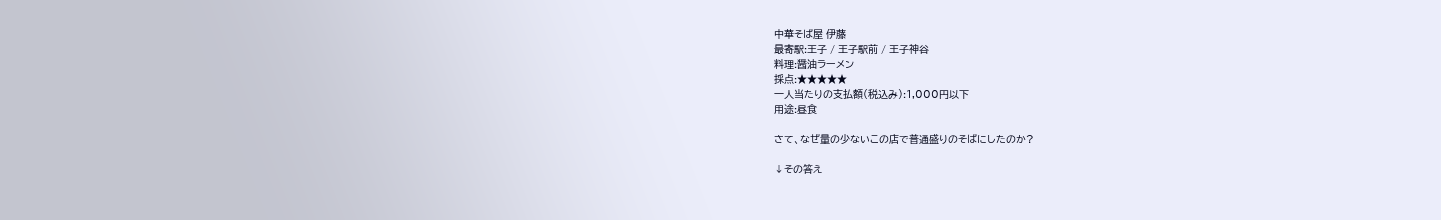中華そば屋 伊藤
最寄駅:王子 / 王子駅前 / 王子神谷
料理:醤油ラーメン
採点:★★★★★
一人当たりの支払額(税込み):1,000円以下
用途:昼食

さて、なぜ量の少ないこの店で普通盛りのそばにしたのか?

↓その答え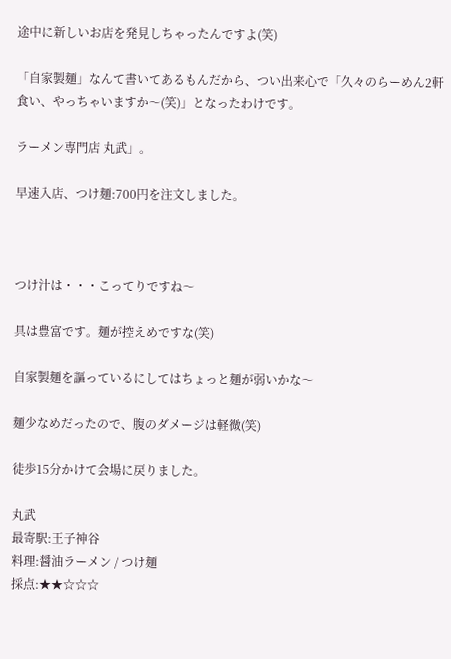途中に新しいお店を発見しちゃったんですよ(笑)

「自家製麺」なんて書いてあるもんだから、つい出来心で「久々のらーめん2軒食い、やっちゃいますか〜(笑)」となったわけです。

ラーメン専門店 丸武」。

早速入店、つけ麺:700円を注文しました。



つけ汁は・・・こってりですね〜

具は豊富です。麺が控えめですな(笑)

自家製麺を謳っているにしてはちょっと麺が弱いかな〜

麺少なめだったので、腹のダメージは軽微(笑)

徒歩15分かけて会場に戻りました。

丸武
最寄駅:王子神谷
料理:醤油ラーメン / つけ麺
採点:★★☆☆☆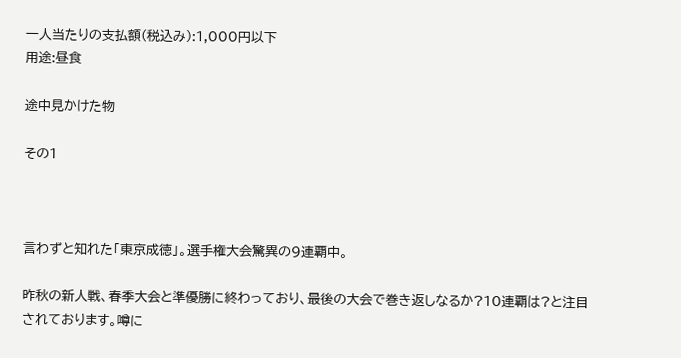一人当たりの支払額(税込み):1,000円以下
用途:昼食

途中見かけた物

その1



言わずと知れた「東京成徳」。選手権大会驚異の9連覇中。

昨秋の新人戦、春季大会と準優勝に終わっており、最後の大会で巻き返しなるか?10連覇は?と注目されております。噂に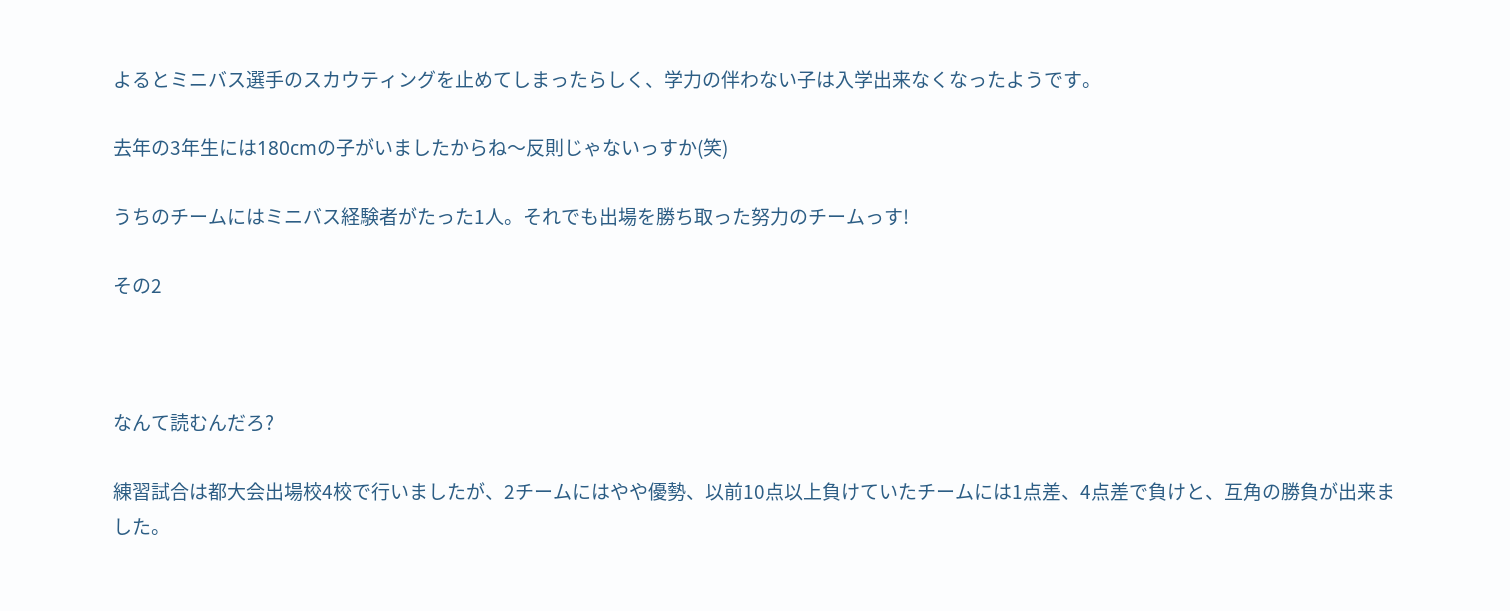よるとミニバス選手のスカウティングを止めてしまったらしく、学力の伴わない子は入学出来なくなったようです。

去年の3年生には180cmの子がいましたからね〜反則じゃないっすか(笑)

うちのチームにはミニバス経験者がたった1人。それでも出場を勝ち取った努力のチームっす!

その2



なんて読むんだろ?

練習試合は都大会出場校4校で行いましたが、2チームにはやや優勢、以前10点以上負けていたチームには1点差、4点差で負けと、互角の勝負が出来ました。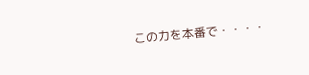この力を本番で・・・・